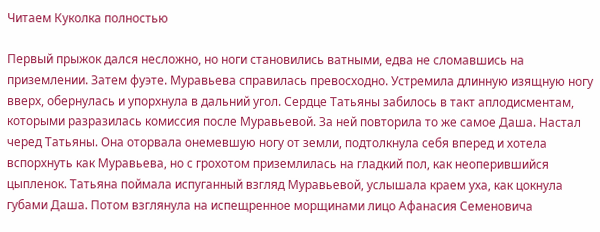Читаем Куколка полностью

Первый прыжок дался несложно, но ноги становились ватными, едва не сломавшись на приземлении. Затем фуэте. Муравьева справилась превосходно. Устремила длинную изящную ногу вверх, обернулась и упорхнула в дальний угол. Сердце Татьяны забилось в такт аплодисментам, которыми разразилась комиссия после Муравьевой. За ней повторила то же самое Даша. Настал черед Татьяны. Она оторвала онемевшую ногу от земли, подтолкнула себя вперед и хотела вспорхнуть как Муравьева, но с грохотом приземлилась на гладкий пол, как неоперившийся цыпленок. Татьяна поймала испуганный взгляд Муравьевой, услышала краем уха, как цокнула губами Даша. Потом взглянула на испещренное морщинами лицо Афанасия Семеновича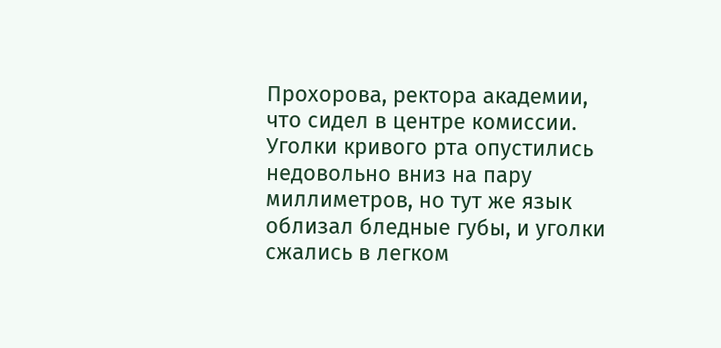Прохорова, ректора академии, что сидел в центре комиссии. Уголки кривого рта опустились недовольно вниз на пару миллиметров, но тут же язык облизал бледные губы, и уголки сжались в легком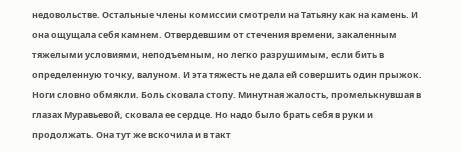недовольстве. Остальные члены комиссии смотрели на Татьяну как на камень. И она ощущала себя камнем. Отвердевшим от стечения времени, закаленным тяжелыми условиями, неподъемным, но легко разрушимым, если бить в определенную точку, валуном. И эта тяжесть не дала ей совершить один прыжок. Ноги словно обмякли. Боль сковала стопу. Минутная жалость, промелькнувшая в глазах Муравьевой, сковала ее сердце. Но надо было брать себя в руки и продолжать. Она тут же вскочила и в такт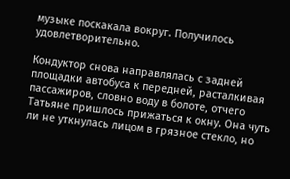музыке поскакала вокруг. Получилось удовлетворительно.

Кондуктор снова направлялась с задней площадки автобуса к передней, расталкивая пассажиров, словно воду в болоте, отчего Татьяне пришлось прижаться к окну. Она чуть ли не уткнулась лицом в грязное стекло, но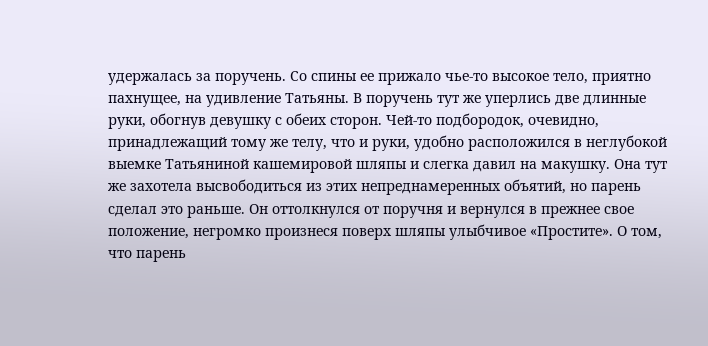удержалась за поручень. Со спины ее прижало чье-то высокое тело, приятно пахнущее, на удивление Татьяны. В поручень тут же уперлись две длинные руки, обогнув девушку с обеих сторон. Чей-то подбородок, очевидно, принадлежащий тому же телу, что и руки, удобно расположился в неглубокой выемке Татьяниной кашемировой шляпы и слегка давил на макушку. Она тут же захотела высвободиться из этих непреднамеренных объятий, но парень сделал это раньше. Он оттолкнулся от поручня и вернулся в прежнее свое положение, негромко произнеся поверх шляпы улыбчивое «Простите». О том, что парень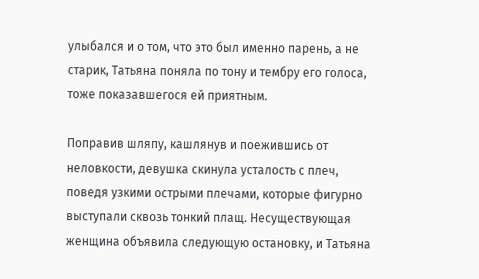улыбался и о том, что это был именно парень, а не старик, Татьяна поняла по тону и тембру его голоса, тоже показавшегося ей приятным.

Поправив шляпу, кашлянув и поежившись от неловкости, девушка скинула усталость с плеч, поведя узкими острыми плечами, которые фигурно выступали сквозь тонкий плащ. Несуществующая женщина объявила следующую остановку, и Татьяна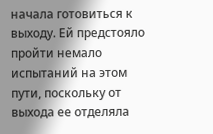начала готовиться к выходу. Ей предстояло пройти немало испытаний на этом пути, поскольку от выхода ее отделяла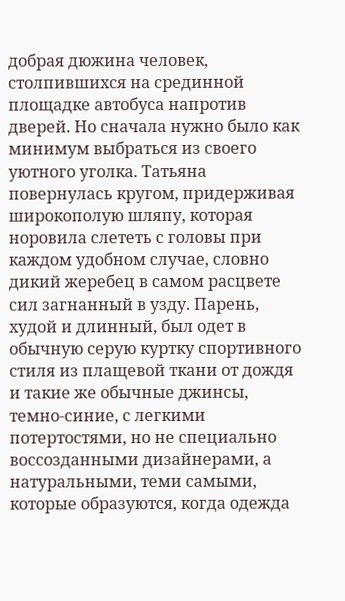добрая дюжина человек, столпившихся на срединной площадке автобуса напротив дверей. Но сначала нужно было как минимум выбраться из своего уютного уголка. Татьяна повернулась кругом, придерживая широкополую шляпу, которая норовила слететь с головы при каждом удобном случае, словно дикий жеребец в самом расцвете сил загнанный в узду. Парень, худой и длинный, был одет в обычную серую куртку спортивного стиля из плащевой ткани от дождя и такие же обычные джинсы, темно-синие, с легкими потертостями, но не специально воссозданными дизайнерами, а натуральными, теми самыми, которые образуются, когда одежда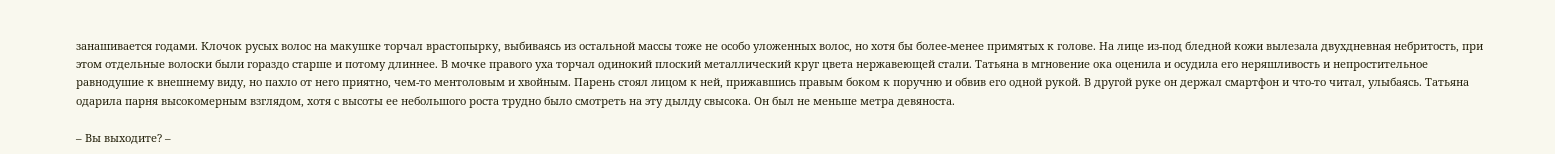занашивается годами. Клочок русых волос на макушке торчал врастопырку, выбиваясь из остальной массы тоже не особо уложенных волос, но хотя бы более-менее примятых к голове. На лице из-под бледной кожи вылезала двухдневная небритость, при этом отдельные волоски были гораздо старше и потому длиннее. В мочке правого уха торчал одинокий плоский металлический круг цвета нержавеющей стали. Татьяна в мгновение ока оценила и осудила его неряшливость и непростительное равнодушие к внешнему виду, но пахло от него приятно, чем-то ментоловым и хвойным. Парень стоял лицом к ней, прижавшись правым боком к поручню и обвив его одной рукой. В другой руке он держал смартфон и что-то читал, улыбаясь. Татьяна одарила парня высокомерным взглядом, хотя с высоты ее небольшого роста трудно было смотреть на эту дылду свысока. Он был не меньше метра девяноста.

– Вы выходите? –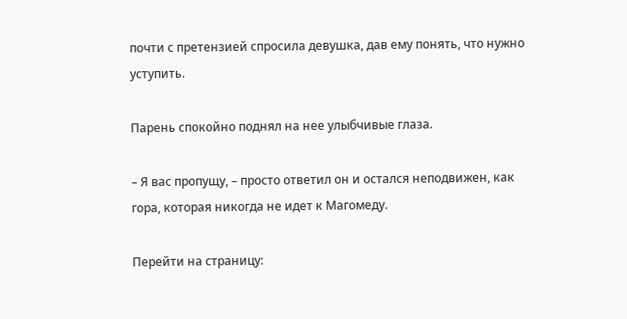почти с претензией спросила девушка, дав ему понять, что нужно уступить.

Парень спокойно поднял на нее улыбчивые глаза.

– Я вас пропущу, – просто ответил он и остался неподвижен, как гора, которая никогда не идет к Магомеду.

Перейти на страницу: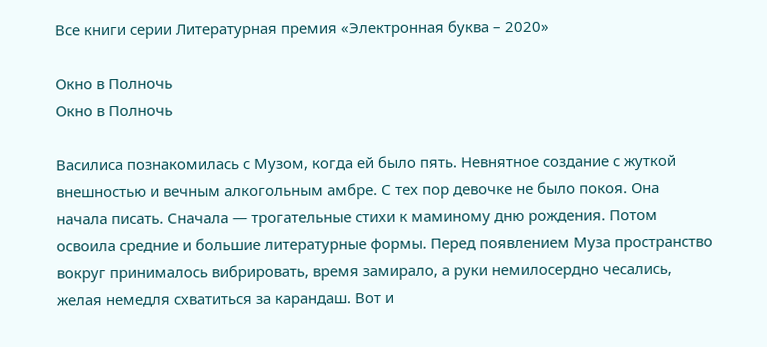Все книги серии Литературная премия «Электронная буква – 2020»

Окно в Полночь
Окно в Полночь

Василиса познакомилась с Музом, когда ей было пять. Невнятное создание с жуткой внешностью и вечным алкогольным амбре. С тех пор девочке не было покоя. Она начала писать. Сначала — трогательные стихи к маминому дню рождения. Потом освоила средние и большие литературные формы. Перед появлением Муза пространство вокруг принималось вибрировать, время замирало, а руки немилосердно чесались, желая немедля схватиться за карандаш. Вот и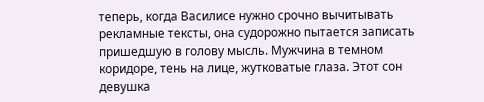теперь, когда Василисе нужно срочно вычитывать рекламные тексты, она судорожно пытается записать пришедшую в голову мысль. Мужчина в темном коридоре, тень на лице, жутковатые глаза. Этот сон девушка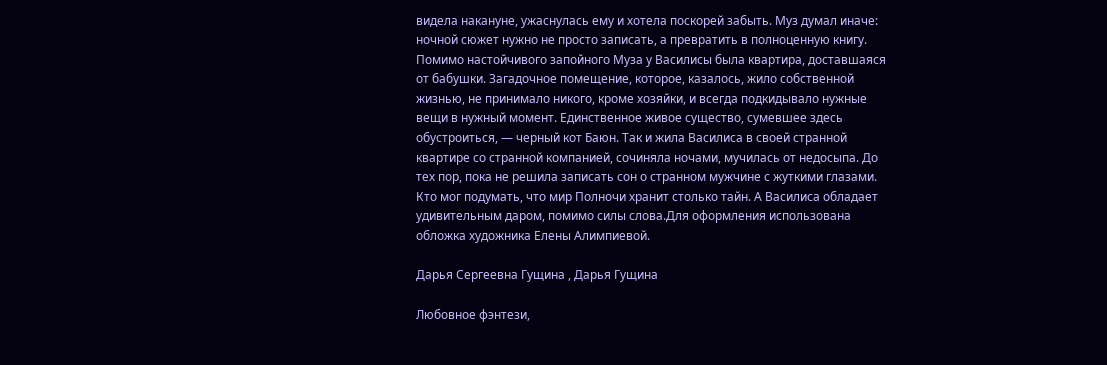видела накануне, ужаснулась ему и хотела поскорей забыть. Муз думал иначе: ночной сюжет нужно не просто записать, а превратить в полноценную книгу. Помимо настойчивого запойного Муза у Василисы была квартира, доставшаяся от бабушки. Загадочное помещение, которое, казалось, жило собственной жизнью, не принимало никого, кроме хозяйки, и всегда подкидывало нужные вещи в нужный момент. Единственное живое существо, сумевшее здесь обустроиться, — черный кот Баюн. Так и жила Василиса в своей странной квартире со странной компанией, сочиняла ночами, мучилась от недосыпа. До тех пор, пока не решила записать сон о странном мужчине с жуткими глазами. Кто мог подумать, что мир Полночи хранит столько тайн. А Василиса обладает удивительным даром, помимо силы слова.Для оформления использована обложка художника Елены Алимпиевой.

Дарья Сергеевна Гущина , Дарья Гущина

Любовное фэнтези,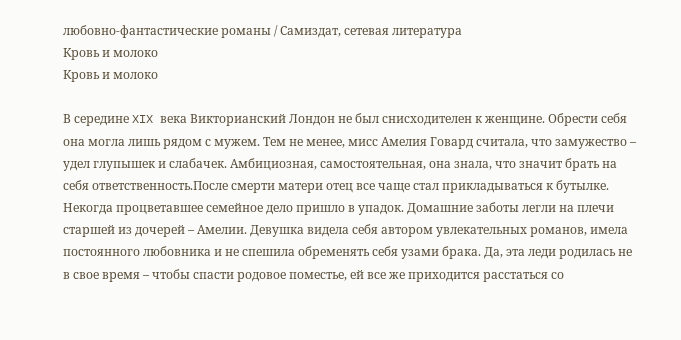любовно-фантастические романы / Самиздат, сетевая литература
Кровь и молоко
Кровь и молоко

В середине XIX века Викторианский Лондон не был снисходителен к женщине. Обрести себя она могла лишь рядом с мужем. Тем не менее, мисс Амелия Говард считала, что замужество – удел глупышек и слабачек. Амбициозная, самостоятельная, она знала, что значит брать на себя ответственность.После смерти матери отец все чаще стал прикладываться к бутылке. Некогда процветавшее семейное дело пришло в упадок. Домашние заботы легли на плечи старшей из дочерей – Амелии. Девушка видела себя автором увлекательных романов, имела постоянного любовника и не спешила обременять себя узами брака. Да, эта леди родилась не в свое время – чтобы спасти родовое поместье, ей все же приходится расстаться со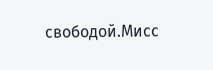свободой.Мисс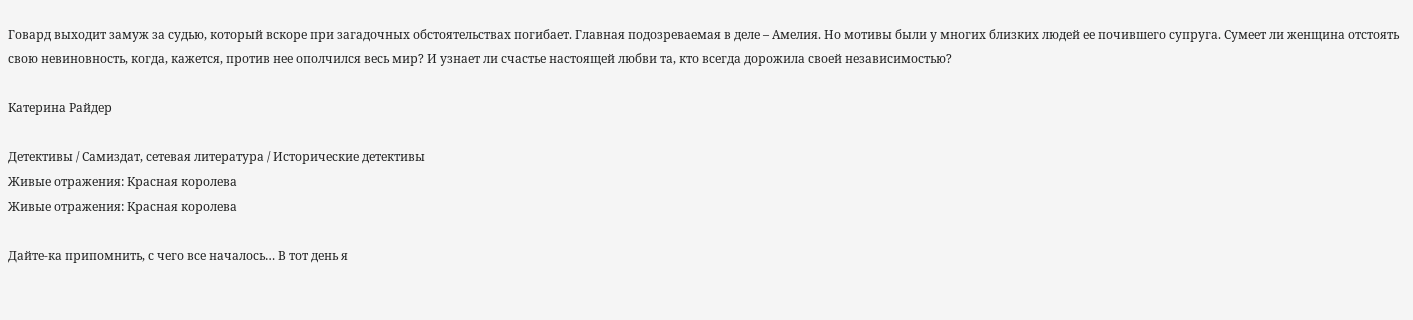Говард выходит замуж за судью, который вскоре при загадочных обстоятельствах погибает. Главная подозреваемая в деле – Амелия. Но мотивы были у многих близких людей ее почившего супруга. Сумеет ли женщина отстоять свою невиновность, когда, кажется, против нее ополчился весь мир? И узнает ли счастье настоящей любви та, кто всегда дорожила своей независимостью?

Катерина Райдер

Детективы / Самиздат, сетевая литература / Исторические детективы
Живые отражения: Красная королева
Живые отражения: Красная королева

Дайте-ка припомнить, с чего все началось… В тот день я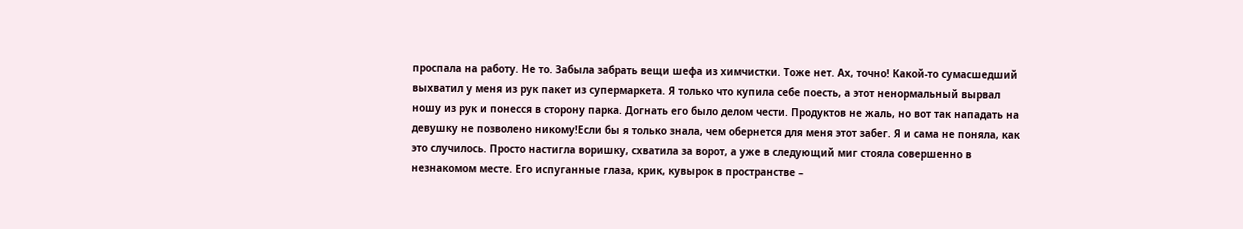проспала на работу. Не то. Забыла забрать вещи шефа из химчистки. Тоже нет. Ах, точно! Какой-то сумасшедший выхватил у меня из рук пакет из супермаркета. Я только что купила себе поесть, а этот ненормальный вырвал ношу из рук и понесся в сторону парка. Догнать его было делом чести. Продуктов не жаль, но вот так нападать на девушку не позволено никому!Если бы я только знала, чем обернется для меня этот забег. Я и сама не поняла, как это случилось. Просто настигла воришку, схватила за ворот, а уже в следующий миг стояла совершенно в незнакомом месте. Его испуганные глаза, крик, кувырок в пространстве –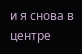и я снова в центре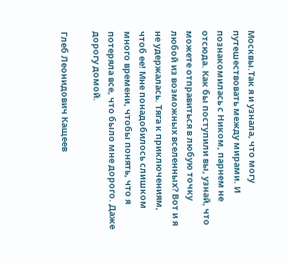Москвы.Так я и узнала, что могу путешествовать между мирами. И познакомилась с Ником, парнем не отсюда. Как бы поступили вы, узнай, что можете отправиться в любую точку любой из возможных вселенных? Вот и я не удержалась. Тяга к приключениям, чтоб ее! Мне понадобилось слишком много времени, чтобы понять, что я потеряла все, что было мне дорого. Даже дорогу домой.

Глеб Леонидович Кащеев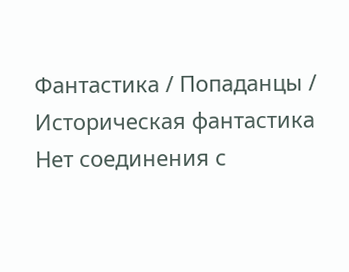Фантастика / Попаданцы / Историческая фантастика
Нет соединения с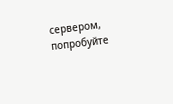сервером, попробуйте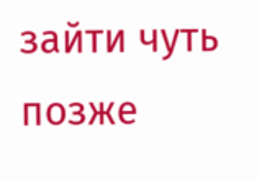зайти чуть позже